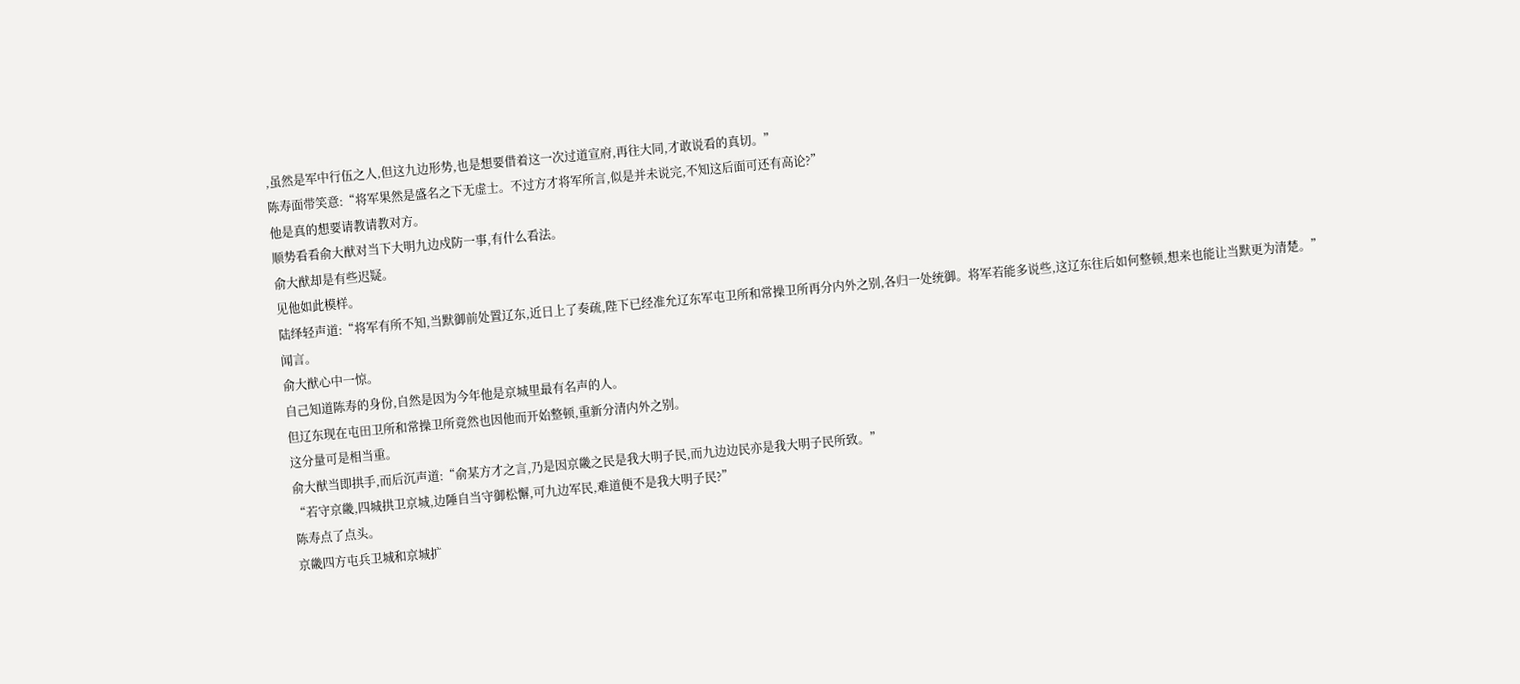,虽然是军中行伍之人,但这九边形势,也是想要借着这一次过道宣府,再往大同,才敢说看的真切。”
陈寿面带笑意:“将军果然是盛名之下无虚士。不过方才将军所言,似是并未说完,不知这后面可还有高论?”
他是真的想要请教请教对方。
顺势看看俞大猷对当下大明九边戍防一事,有什么看法。
俞大猷却是有些迟疑。
见他如此模样。
陆绎轻声道:“将军有所不知,当默御前处置辽东,近日上了奏疏,陛下已经准允辽东军屯卫所和常操卫所再分内外之别,各归一处统御。将军若能多说些,这辽东往后如何整顿,想来也能让当默更为清楚。”
闻言。
俞大猷心中一惊。
自己知道陈寿的身份,自然是因为今年他是京城里最有名声的人。
但辽东现在屯田卫所和常操卫所竟然也因他而开始整顿,重新分清内外之别。
这分量可是相当重。
俞大猷当即拱手,而后沉声道:“俞某方才之言,乃是因京畿之民是我大明子民,而九边边民亦是我大明子民所致。”
“若守京畿,四城拱卫京城,边陲自当守御松懈,可九边军民,难道便不是我大明子民?”
陈寿点了点头。
京畿四方屯兵卫城和京城扩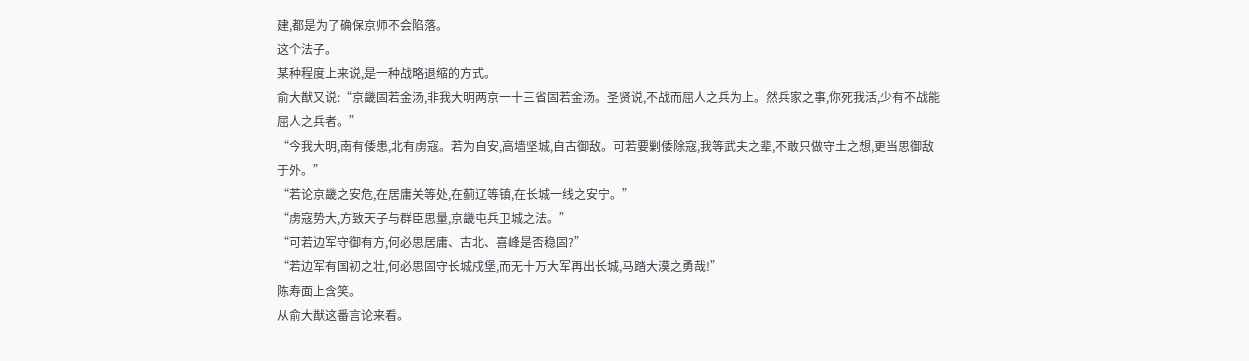建,都是为了确保京师不会陷落。
这个法子。
某种程度上来说,是一种战略退缩的方式。
俞大猷又说:“京畿固若金汤,非我大明两京一十三省固若金汤。圣贤说,不战而屈人之兵为上。然兵家之事,你死我活,少有不战能屈人之兵者。”
“今我大明,南有倭患,北有虏寇。若为自安,高墙坚城,自古御敌。可若要剿倭除寇,我等武夫之辈,不敢只做守土之想,更当思御敌于外。”
“若论京畿之安危,在居庸关等处,在蓟辽等镇,在长城一线之安宁。”
“虏寇势大,方致天子与群臣思量,京畿屯兵卫城之法。”
“可若边军守御有方,何必思居庸、古北、喜峰是否稳固?”
“若边军有国初之壮,何必思固守长城戍堡,而无十万大军再出长城,马踏大漠之勇哉!”
陈寿面上含笑。
从俞大猷这番言论来看。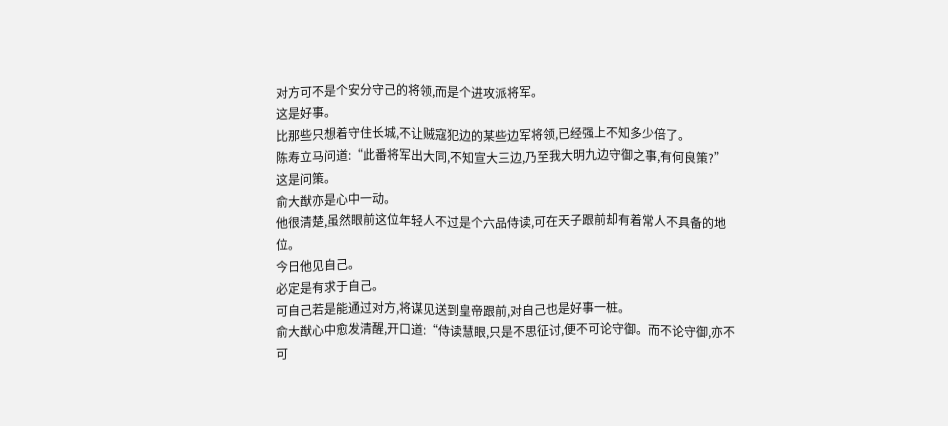对方可不是个安分守己的将领,而是个进攻派将军。
这是好事。
比那些只想着守住长城,不让贼寇犯边的某些边军将领,已经强上不知多少倍了。
陈寿立马问道:“此番将军出大同,不知宣大三边,乃至我大明九边守御之事,有何良策?”
这是问策。
俞大猷亦是心中一动。
他很清楚,虽然眼前这位年轻人不过是个六品侍读,可在天子跟前却有着常人不具备的地位。
今日他见自己。
必定是有求于自己。
可自己若是能通过对方,将谋见送到皇帝跟前,对自己也是好事一桩。
俞大猷心中愈发清醒,开口道:“侍读慧眼,只是不思征讨,便不可论守御。而不论守御,亦不可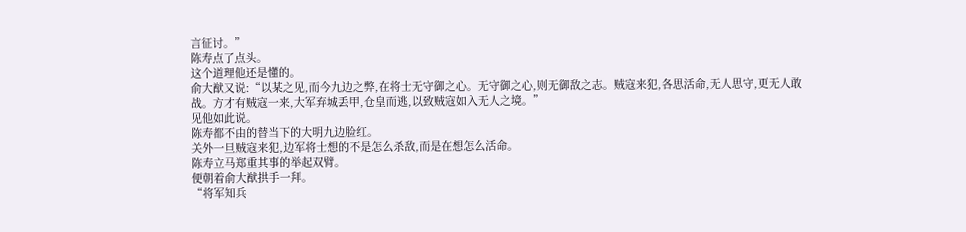言征讨。”
陈寿点了点头。
这个道理他还是懂的。
俞大猷又说:“以某之见,而今九边之弊,在将士无守御之心。无守御之心,则无御敌之志。贼寇来犯,各思活命,无人思守,更无人敢战。方才有贼寇一来,大军弃城丢甲,仓皇而逃,以致贼寇如入无人之境。”
见他如此说。
陈寿都不由的替当下的大明九边脸红。
关外一旦贼寇来犯,边军将士想的不是怎么杀敌,而是在想怎么活命。
陈寿立马郑重其事的举起双臂。
便朝着俞大猷拱手一拜。
“将军知兵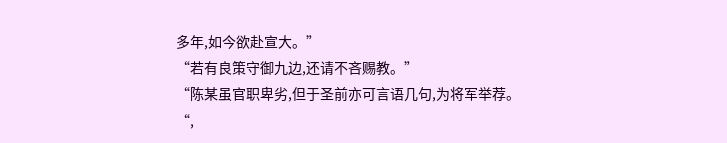多年,如今欲赴宣大。”
“若有良策守御九边,还请不吝赐教。”
“陈某虽官职卑劣,但于圣前亦可言语几句,为将军举荐。
“,